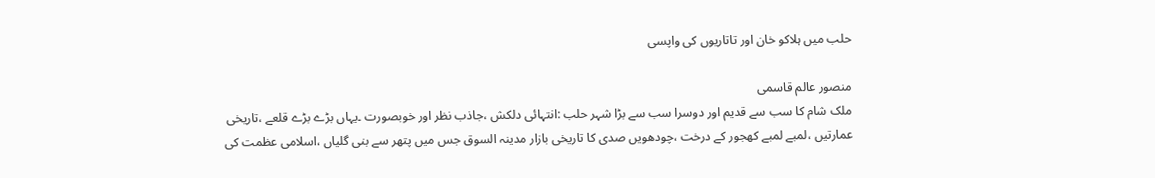حلب میں ہلاکو خان اور تاتاریوں کی واپسی

منصور عالم قاسمی
ملک شام کا سب سے قدیم اور دوسرا سب سے بڑا شہر حلب :انتہائی دلکش ،جاذب نظر اور خوبصورت ۔یہاں بڑے بڑے قلعے ،تاریخی عمارتیں ،لمبے لمبے کھجور کے درخت ،چودھویں صدی کا تاریخی بازار مدینہ السوق جس میں پتھر سے بنی گلیاں ،اسلامی عظمت کی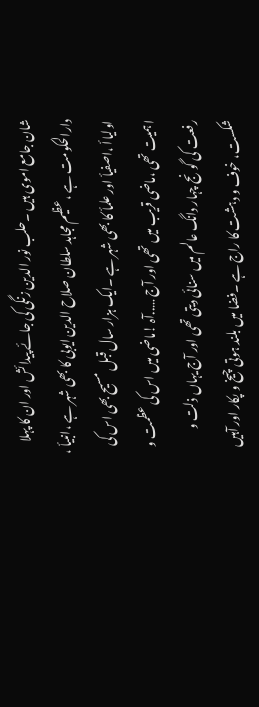شان جامع اموی ہیں ۔حلب نور الدین زنگی کی جائے پیدائش اور ان کا پہلا دارالحکومت ہے ،عظیم مجاہد سلطان صلاح الدین ایوبی کا بھی شہر ہے ،انبیأ ، اولیاأ ،اصفیأ اور علمأ کا بھی شہر ہے ۔ایک ہزار سال قبل مسیح بھی اس کی اہمیت تھی ،ماضی قریب میں تھی اور آج …..آہ !ماضی میں اس کی عظمت و رفعت کی گونج چہار دانگ عالم میں سنائی دیتی تھی اور آج یہاں ذلت و شکست، خوف و دہشت کا راج ہے ۔فضا میں بلند ہوتی چیخ و پکار اور آہیں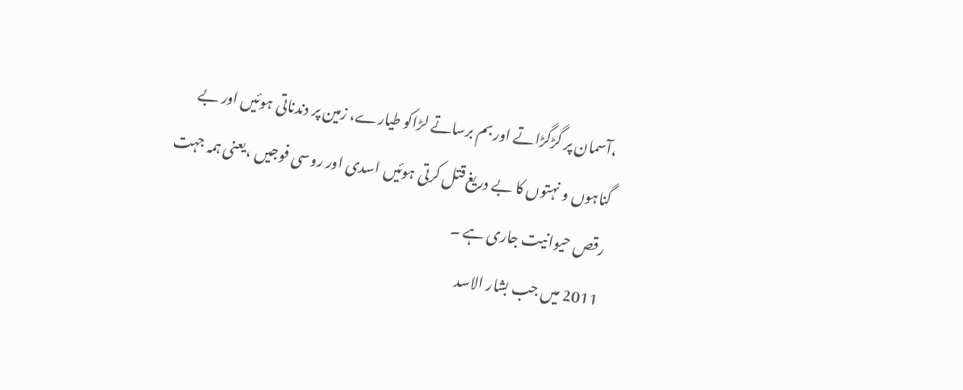،آسمان پر گڑگڑاتے اور بم برساتے لڑاکو طیارے، زمین پر دندناتی ہوئیں اور بے گناہوں و نہتوں کا بے دریغ قتل کرتی ہوئیں اسدی اور روسی فوجیں ،یعنی ہمہ جہت رقص حیوانیت جاری ہے ۔
2011 میں جب بشار الاسد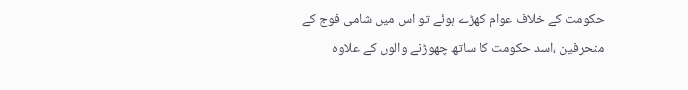حکومت کے خلاف عوام کھڑے ہوئے تو اس میں شامی فوج کے منحرفین ،اسد حکومت کا ساتھ چھوڑنے والوں کے علاوہ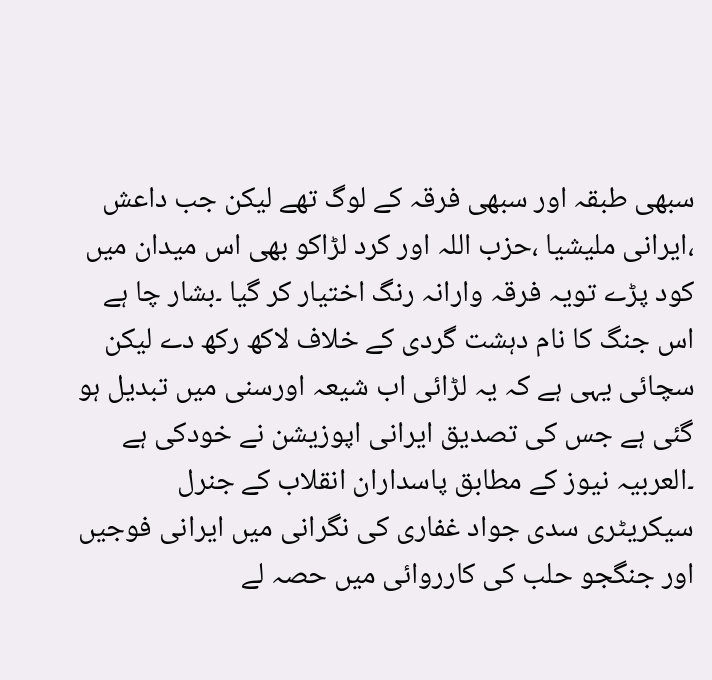سبھی طبقہ اور سبھی فرقہ کے لوگ تھے لیکن جب داعش ،ایرانی ملیشیا ،حزب اللہ اور کرد لڑاکو بھی اس میدان میں کود پڑے تویہ فرقہ وارانہ رنگ اختیار کر گیا ۔بشار چا ہے اس جنگ کا نام دہشت گردی کے خلاف لاکھ رکھ دے لیکن سچائی یہی ہے کہ یہ لڑائی اب شیعہ اورسنی میں تبدیل ہو گئی ہے جس کی تصدیق ایرانی اپوزیشن نے خودکی ہے ۔العربیہ نیوز کے مطابق پاسداران انقلاب کے جنرل سیکریٹری سدی جواد غفاری کی نگرانی میں ایرانی فوجیں اور جنگجو حلب کی کارروائی میں حصہ لے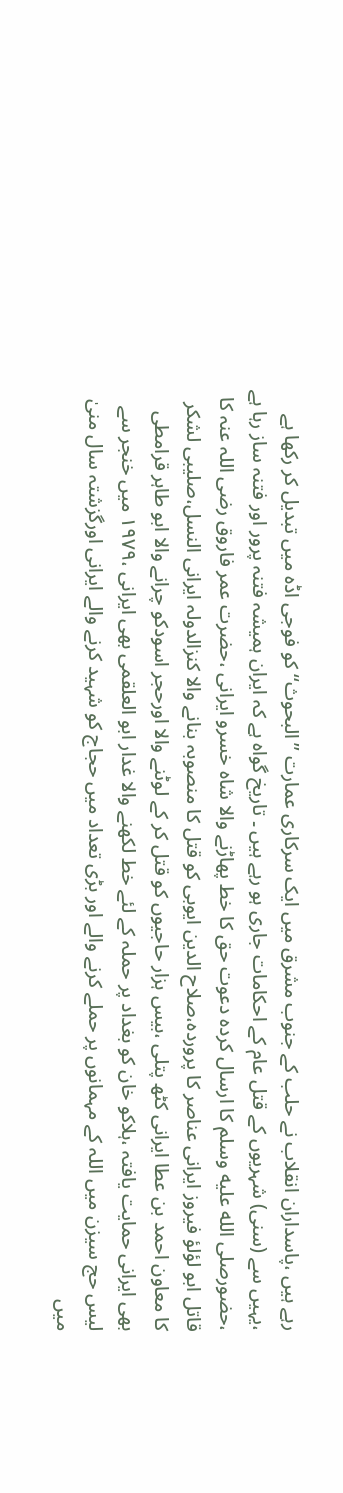رہے ہیں ،پاسداران انقلاب نے حلب کے جنوب مشرق میں ایک سرکاری عمارت ’’البحوث‘‘ کو فوجی اڈہ میں تبدیل کر رکھا ہے ،یہیں سے (سنی) شہریوں کے قتل عام کے احکامات جاری ہو رہے ہیں ۔ تاریخ گواہ ہے کہ ایران ہمیشہ فتنہ پرور اور فتنہ ساز رہا ہے ،حضورصلى الله عليه وسلم کا ارسال کردہ دعوت حق کا خط پھاڑنے والا شاہ خسرو ایرانی ،حضرت عمر فاروق رضی اللہ عنہ کا قاتل ابو لؤلؤ فیروز ایرانی عناصر کا پروردہ،صلاح الدین ایوبی کو قتل کا منصوبہ بنانے والا کنزالدولہ ایرانی النسل،صلیبی لشکر کا معاون احمد بن عطا ایرانی کٹھ پتلی ،بیس ہزار حاجیوں کو قتل کر کے لوٹنے والا اورحجر اسودکو چرانے والا ابو طاہر قرامطی بھی ایرانی حمایت یافتہ ،ہلاکو خان کو بغداد پر حملہ کے لئے خط لکھنے والا غدار ابو العلقمی بھی ایرانی ،۱۹۷۹ میں خنجر سے لیس حج سیزن میں اللہ کے مہمانوں پر حملے کرنے والے اور بڑی تعداد میں حجاج کو شہید کرنے والے ایرانی اورگزشتہ سال منیٰ میں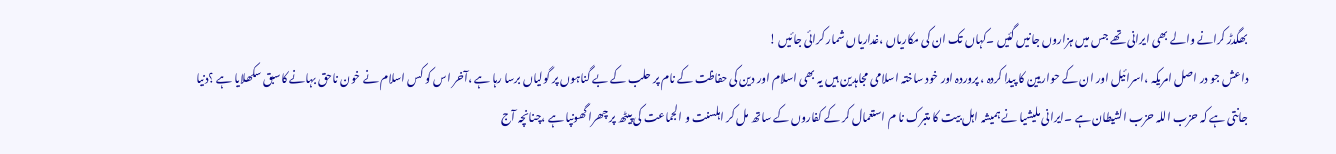بھگدڑ کرانے والے بھی ایرانی تھے جس میں ہزاروں جانیں گئیں ۔کہاں تک ان کی مکاریاں ،غداریاں شمار کرائی جائیں !
داعش جو در اصل امریکہ ،اسرائیل اور ان کے حواریین کا پیدا کردہ ، پروردہ اور خود ساختہ اسلامی مجاہدین ہیں یہ بھی اسلام اور دین کی حفاظت کے نام پر حلب کے بے گناہوں پر گولیاں برسا رہا ہے ،آخر اس کو کس اسلام نے خون ناحق بہانے کاسبق سکھلایا ہے ؟دنیا جانتی ہے کہ حزب اللہ حزب الشیطان ہے ۔ایرانی ملیشیا نے ہمیشہ اہل بیت کا متبرک نا م استعمال کر کے کفاروں کے ساتھ مل کر اہلسنت و الجماعت کی پیٹھ پر چھرا گھونپا ہے ،چنانچہ آج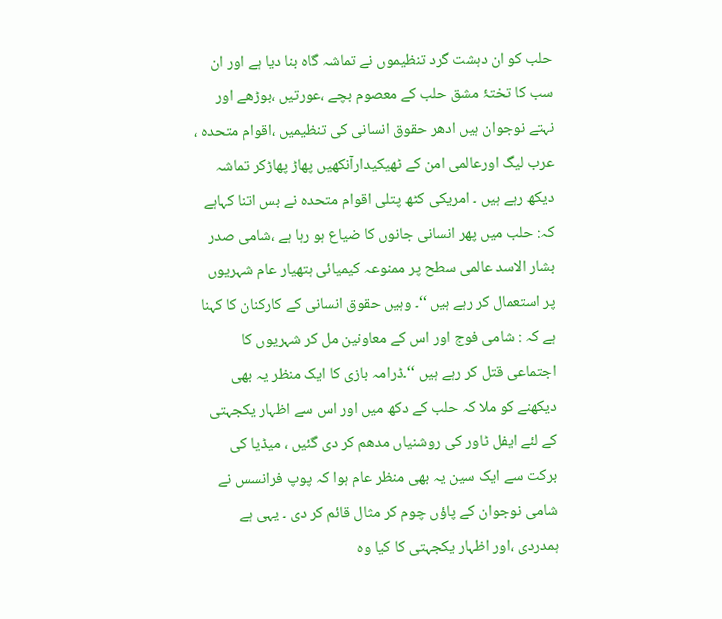حلب کو ان دہشت گرد تنظیموں نے تماشہ گاہ بنا دیا ہے اور ان سب کا تختۂ مشق حلب کے معصوم بچے ،عورتیں ،بوڑھے اور نہتے نوجوان ہیں ادھر حقوق انسانی کی تنظیمیں ،اقوام متحدہ ، عرب لیگ اورعالمی امن کے ٹھیکیدارآنکھیں پھاڑ پھاڑکر تماشہ دیکھ رہے ہیں ۔ امریکی کٹھ پتلی اقوام متحدہ نے بس اتنا کہاہے کہ: حلب میں پھر انسانی جانوں کا ضیاع ہو رہا ہے ،شامی صدر بشار الاسد عالمی سطح پر ممنوعہ کیمیائی ہتھیار عام شہریوں پر استعمال کر رہے ہیں ‘‘۔ وہیں حقوق انسانی کے کارکنان کا کہنا ہے کہ : شامی فوج اور اس کے معاونین مل کر شہریوں کا اجتماعی قتل کر رہے ہیں ‘‘۔ڈرامہ بازی کا ایک منظر یہ بھی دیکھنے کو ملا کہ حلب کے دکھ میں اور اس سے اظہار یکجہتی کے لئے ایفل ٹاور کی روشنیاں مدھم کر دی گئیں ، میڈیا کی برکت سے ایک سین یہ بھی منظر عام ہوا کہ پوپ فرانسس نے شامی نوجوان کے پاؤں چوم کر مثال قائم کر دی ۔ یہی ہے ہمدردی ،اور اظہار یکجہتی کا کیا وہ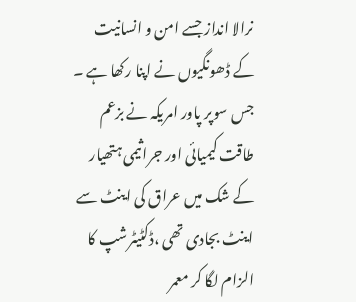نرالا انداز جسے امن و انسانیت کے ڈھونگیوں نے اپنا رکھا ہے ۔
جس سوپر پاور امریکہ نے بزعم طاقت کیمیائی اور جراثیمی ہتھیار کے شک میں عراق کی اینٹ سے اینٹ بجادی تھی ،ڈکٹیٹرشپ کا الزام لگا کر معمر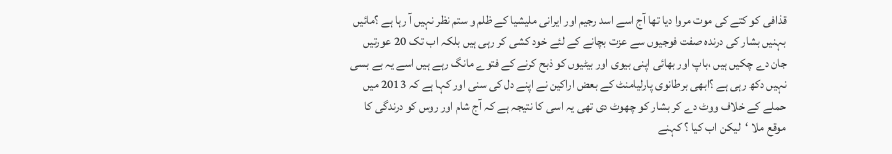قذافی کو کتے کی موت مروا دیا تھا آج اسے اسد رجیم اور ایرانی ملیشیا کے ظلم و ستم نظر نہیں آ رہا ہے ؟مائیں بہنیں بشار کی درندہ صفت فوجیوں سے عزت بچانے کے لئے خود کشی کر رہی ہیں بلکہ اب تک 20 عورتیں جان دے چکیں ہیں ،باپ اور بھائی اپنی بیوی اور بیٹیوں کو ذبح کرنے کے فتوے مانگ رہے ہیں اسے یہ بے بسی نہیں دکھ رہی ہے ؟ابھی برطانوی پارلیامنٹ کے بعض اراکین نے اپنے دل کی سنی اور کہا ہے کہ 2013 میں حملے کے خلاف ووٹ دے کر بشار کو چھوٹ دی تھی یہ اسی کا نتیجہ ہے کہ آج شام اور روس کو درندگی کا موقع ملا ‘لیکن اب کیا ؟ کہنے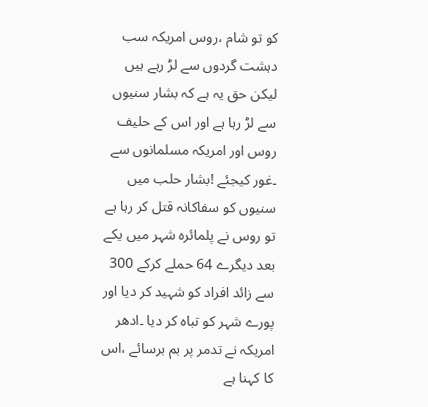کو تو شام ،روس امریکہ سب دہشت گردوں سے لڑ رہے ہیں لیکن حق یہ ہے کہ بشار سنیوں سے لڑ رہا ہے اور اس کے حلیف روس اور امریکہ مسلمانوں سے ۔غور کیجئے !بشار حلب میں سنیوں کو سفاکانہ قتل کر رہا ہے تو روس نے پلمائرہ شہر میں یکے بعد دیگرے 64 حملے کرکے 300 سے زائد افراد کو شہید کر دیا اور پورے شہر کو تباہ کر دیا ۔ادھر امریکہ نے تدمر پر بم برسائے ،اس کا کہنا ہے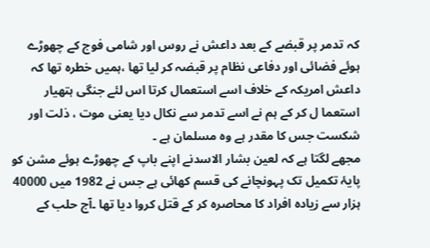کہ تدمر پر قبضے کے بعد داعش نے روس اور شامی فوج کے چھوڑے ہوئے فضائی اور دفاعی نظام پر قبضہ کر لیا تھا ،ہمیں خطرہ تھا کہ داعش امریکہ کے خلاف اسے استعمال کرتا اس لئے جنگی ہتھیار استعما ل کر کے ہم نے اسے تدمر سے نکال دیا یعنی موت ، ذلت اور شکست جس کا مقدر ہے وہ مسلمان ہے ۔
مجھے لگتا ہے کہ لعین بشار الاسدنے اپنے باپ کے چھوڑے ہوئے مشن کو پایۂ تکمیل تک پہونچانے کی قسم کھائی ہے جس نے 1982 میں 40000 ہزار سے زیادہ افراد کا محاصرہ کر کے قتل کروا دیا تھا ۔آج حلب کے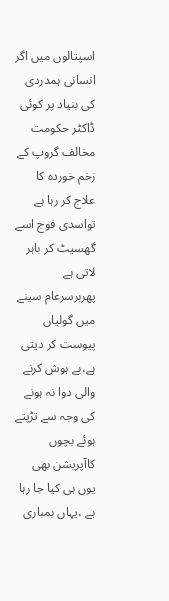اسپتالوں میں اگر انسانی ہمدردی کی بنیاد پر کوئی ڈاکٹر حکومت مخالف گروپ کے زخم خوردہ کا علاج کر رہا ہے تواسدی فوج اسے گھسیٹ کر باہر لاتی ہے پھربرسرعام سینے میں گولیاں پیوست کر دیتی ہے،بے ہوش کرنے والی دوا نہ ہونے کی وجہ سے تڑپتے ہوئے بچوں کاآپریشن بھی یوں ہی کیا جا رہا ہے ،یہاں بمباری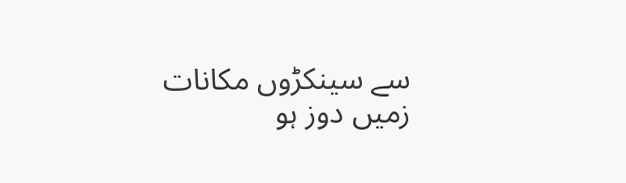سے سینکڑوں مکانات زمیں دوز ہو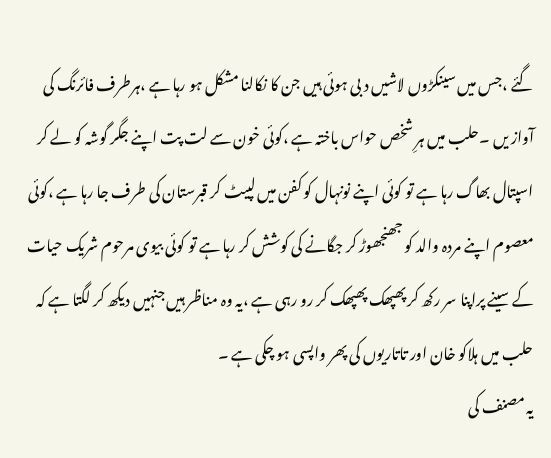گئے ،جس میں سینکڑوں لاشیں د بی ہوئی ہیں جن کا نکالنا مشکل ہو رہا ہے ،ہرطرف فائرنگ کی آواز یں ۔حلب میں ہرِ شخص حواس باختہ ہے ،کوئی خون سے لت پت اپنے جگر گوشہ کو لے کر اسپتال بھاگ رہا ہے تو کوئی اپنے نونہال کو کفن میں لپیٹ کر قبرستان کی طرف جا رہا ہے ،کوئی معصوم اپنے مردہ والد کو جھنجھوڑ کر جگانے کی کوشش کر رہا ہے تو کوئی بیوی مرحوم شریک حیات کے سینے پراپنا سر رکھ کر پھپھک پھپھک کر رو رہی ہے ،یہ وہ مناظر ہیں جنہیں دیکھ کر لگتا ہے کہ حلب میں ہلاکو خان اور تاتاریوں کی پھر واپسی ہو چکی ہے ۔
یہ مصنف کی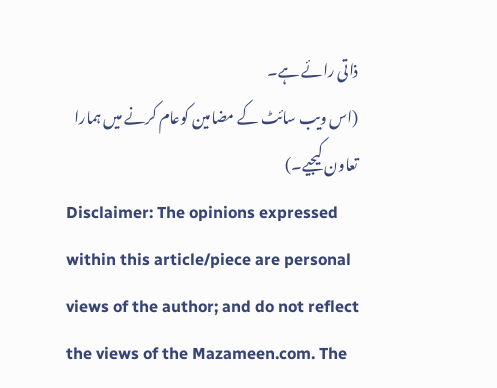ذاتی رائے ہے۔
(اس ویب سائٹ کے مضامین کوعام کرنے میں ہمارا تعاون کیجیے۔)
Disclaimer: The opinions expressed within this article/piece are personal views of the author; and do not reflect the views of the Mazameen.com. The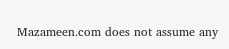Mazameen.com does not assume any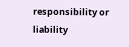responsibility or liability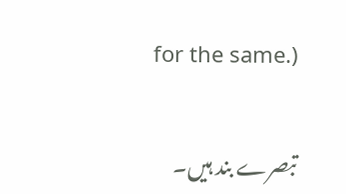for the same.)


تبصرے بند ہیں۔